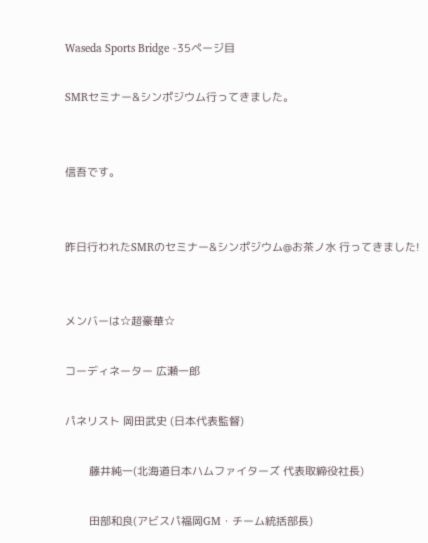Waseda Sports Bridge -35ページ目

SMRセミナー&シンポジウム行ってきました。


信吾です。


昨日行われたSMRのセミナー&シンポジウム@お茶ノ水 行ってきました!


メンバーは☆超豪華☆

コーディネーター 広瀬一郎

パネリスト 岡田武史 (日本代表監督)

        藤井純一(北海道日本ハムファイターズ 代表取締役社長)

        田部和良(アビスパ福岡GM・チーム統括部長)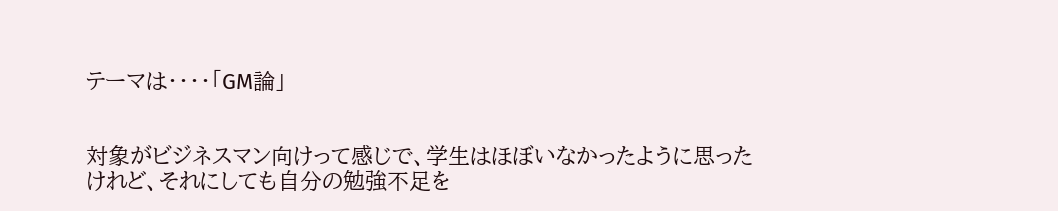テーマは・・・・「GM論」


対象がビジネスマン向けって感じで、学生はほぼいなかったように思ったけれど、それにしても自分の勉強不足を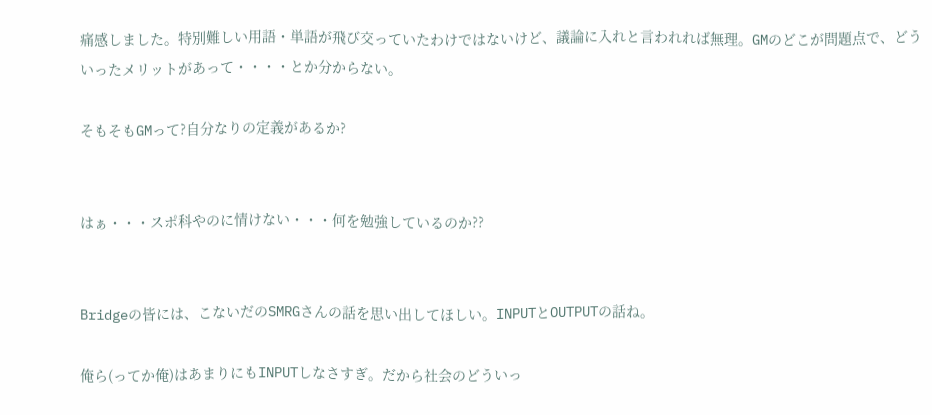痛感しました。特別難しい用語・単語が飛び交っていたわけではないけど、議論に入れと言われれば無理。GMのどこが問題点で、どういったメリットがあって・・・・とか分からない。

そもそもGMって?自分なりの定義があるか?


はぁ・・・スポ科やのに情けない・・・何を勉強しているのか??


Bridgeの皆には、こないだのSMRGさんの話を思い出してほしい。INPUTとOUTPUTの話ね。

俺ら(ってか俺)はあまりにもINPUTしなさすぎ。だから社会のどういっ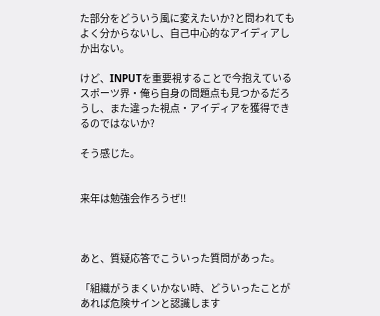た部分をどういう風に変えたいか?と問われてもよく分からないし、自己中心的なアイディアしか出ない。

けど、INPUTを重要視することで今抱えているスポーツ界・俺ら自身の問題点も見つかるだろうし、また違った視点・アイディアを獲得できるのではないか?

そう感じた。


来年は勉強会作ろうぜ!!



あと、質疑応答でこういった質問があった。

「組織がうまくいかない時、どういったことがあれば危険サインと認識します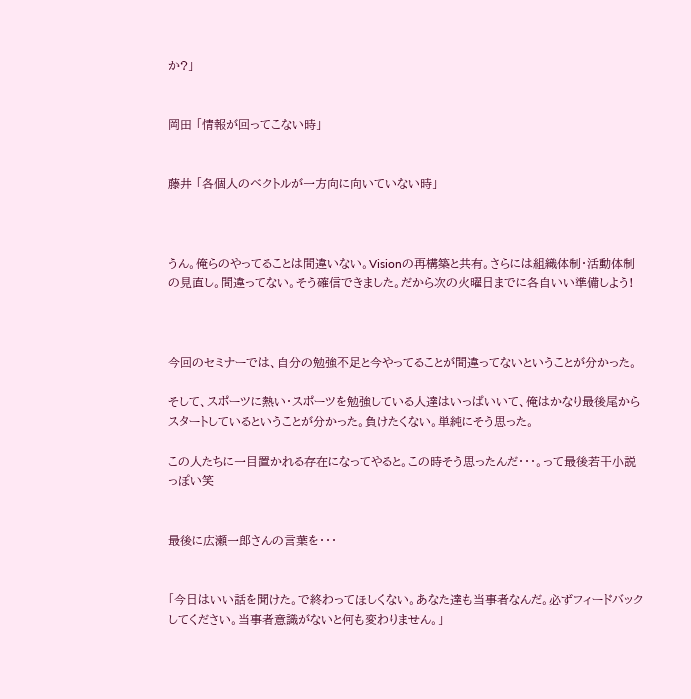か?」


岡田 「情報が回ってこない時」


藤井 「各個人のベクトルが一方向に向いていない時」



うん。俺らのやってることは間違いない。Visionの再構築と共有。さらには組織体制・活動体制の見直し。間違ってない。そう確信できました。だから次の火曜日までに各自いい準備しよう!



今回のセミナーでは、自分の勉強不足と今やってることが間違ってないということが分かった。

そして、スポーツに熱い・スポーツを勉強している人達はいっぱいいて、俺はかなり最後尾からスタートしているということが分かった。負けたくない。単純にそう思った。

この人たちに一目置かれる存在になってやると。この時そう思ったんだ・・・。って最後若干小説っぽい笑


最後に広瀬一郎さんの言葉を・・・


「今日はいい話を聞けた。で終わってほしくない。あなた達も当事者なんだ。必ずフィードバックしてください。当事者意識がないと何も変わりません。」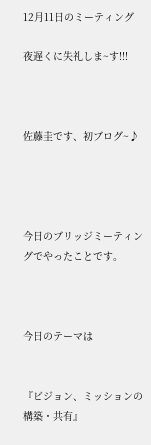12月11日のミーティング

夜遅くに失礼しま~す!!!



佐藤圭です、初ブログ~♪




今日のブリッジミーティングでやったことです。



今日のテーマは


『ビジョン、ミッションの構築・共有』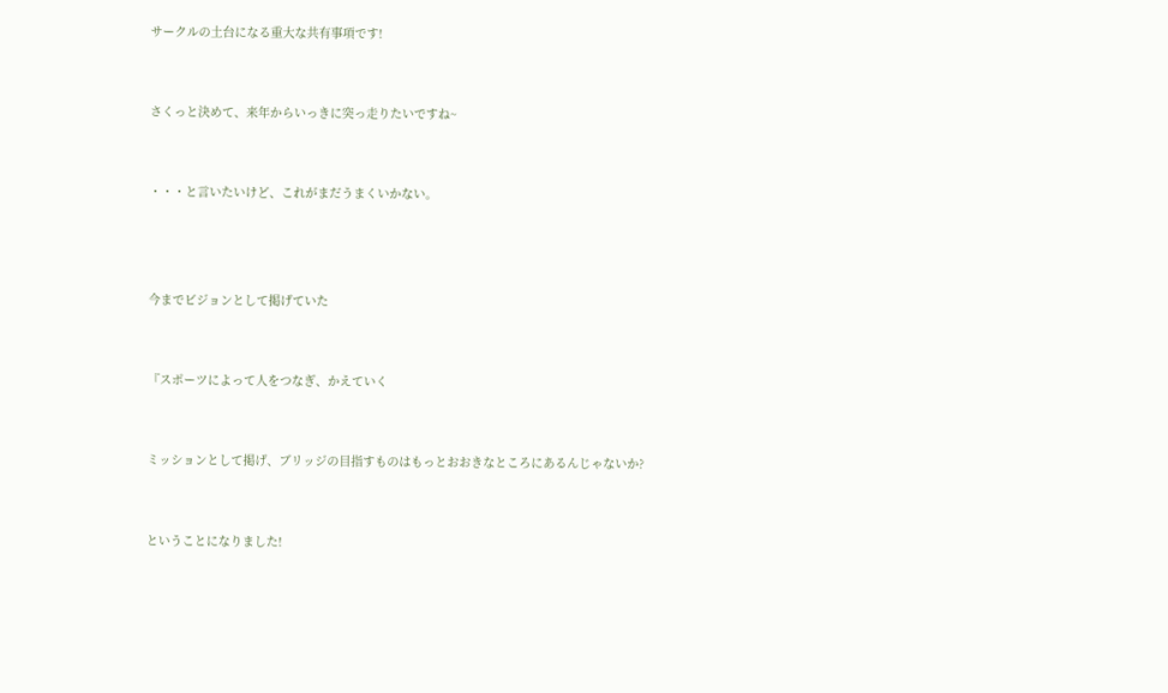サークルの土台になる重大な共有事項です!


さくっと決めて、来年からいっきに突っ走りたいですね~


・・・と言いたいけど、これがまだうまくいかない。



今までビジョンとして掲げていた


『スポーツによって人をつなぎ、かえていく


ミッションとして掲げ、ブリッジの目指すものはもっとおおきなところにあるんじゃないか?


ということになりました!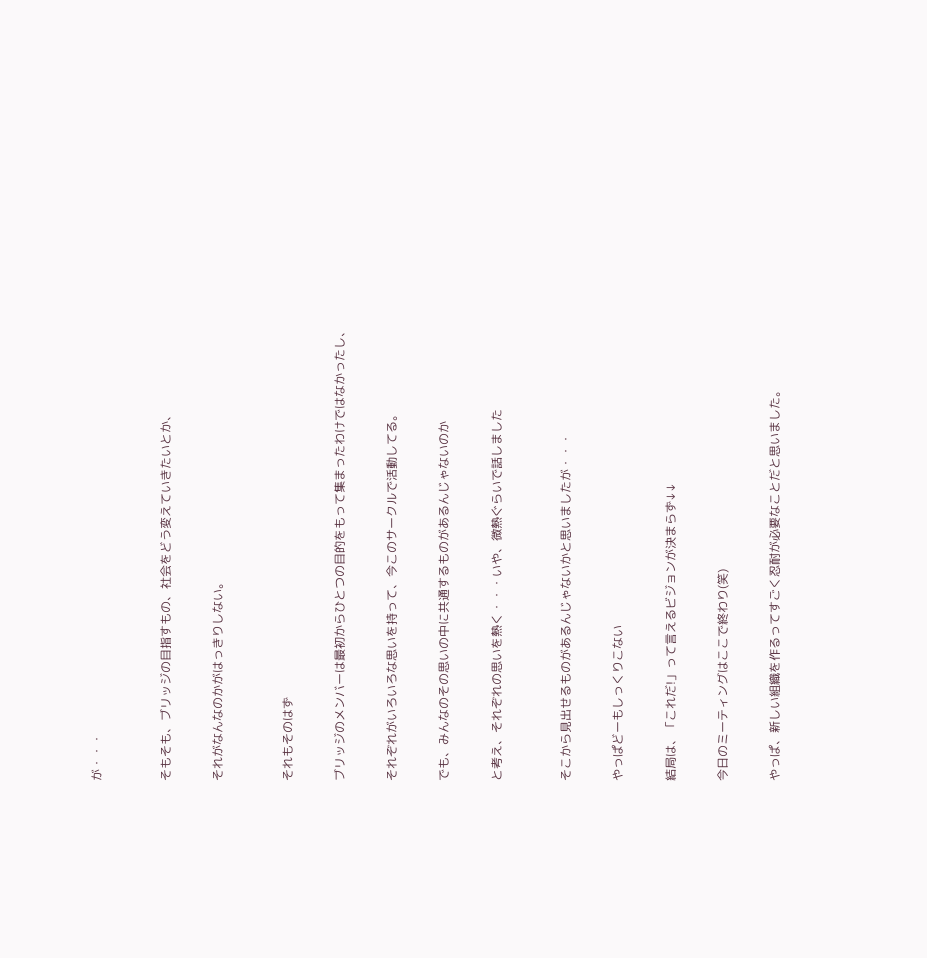が・・・



そもそも、ブリッジの目指すもの、社会をどう変えていきたいとか、


それがなんなのかがはっきりしない。



それもそのはず


ブリッジのメンバーは最初からひとつの目的をもって集まったわけではなかったし、


それぞれがいろいろな思いを持って、今このサークルで活動してる。


でも、みんなのその思いの中に共通するものがあるんじゃないのか


と考え、それぞれの思いを熱く・・・いや、微熱ぐらいで話しました



そこから見出せるものがあるんじゃないかと思いましたが・・・


やっぱどーもしっくりこない


結局は、「これだ!」って言えるビジョンが決まらず↓↓


今日のミーティングはここで終わり(笑)


やっぱ、新しい組織を作るってすごく忍耐が必要なことだと思いました。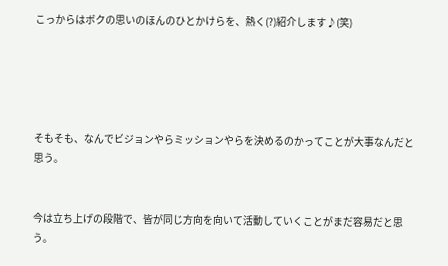こっからはボクの思いのほんのひとかけらを、熱く(?)紹介します♪(笑)





そもそも、なんでビジョンやらミッションやらを決めるのかってことが大事なんだと思う。


今は立ち上げの段階で、皆が同じ方向を向いて活動していくことがまだ容易だと思う。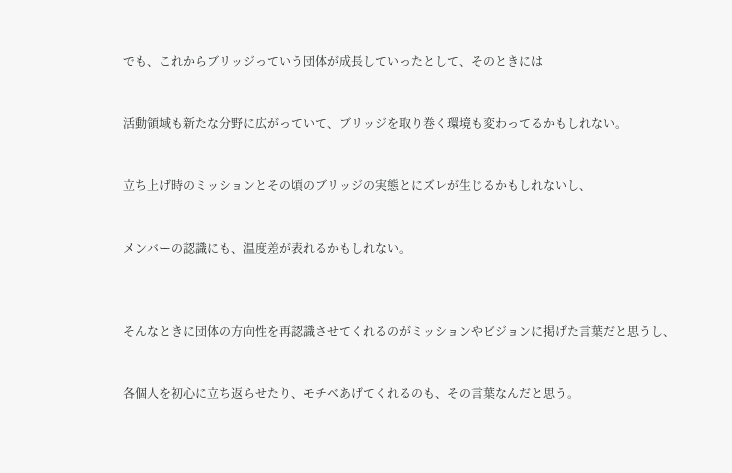でも、これからブリッジっていう団体が成長していったとして、そのときには


活動領域も新たな分野に広がっていて、ブリッジを取り巻く環境も変わってるかもしれない。


立ち上げ時のミッションとその頃のブリッジの実態とにズレが生じるかもしれないし、


メンバーの認識にも、温度差が表れるかもしれない。



そんなときに団体の方向性を再認識させてくれるのがミッションやビジョンに掲げた言葉だと思うし、


各個人を初心に立ち返らせたり、モチベあげてくれるのも、その言葉なんだと思う。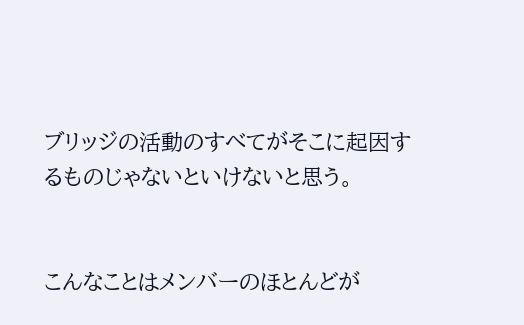ブリッジの活動のすべてがそこに起因するものじゃないといけないと思う。


こんなことはメンバーのほとんどが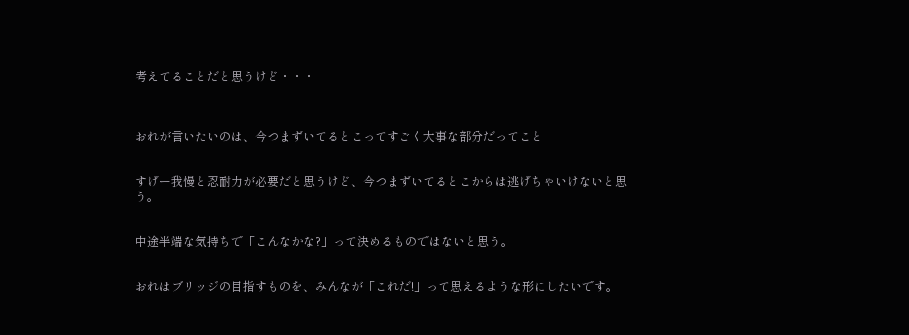考えてることだと思うけど・・・



おれが言いたいのは、今つまずいてるとこってすごく大事な部分だってこと


すげー我慢と忍耐力が必要だと思うけど、今つまずいてるとこからは逃げちゃいけないと思う。


中途半端な気持ちで「こんなかな?」って決めるものではないと思う。


おれはブリッジの目指すものを、みんなが「これだ!」って思えるような形にしたいです。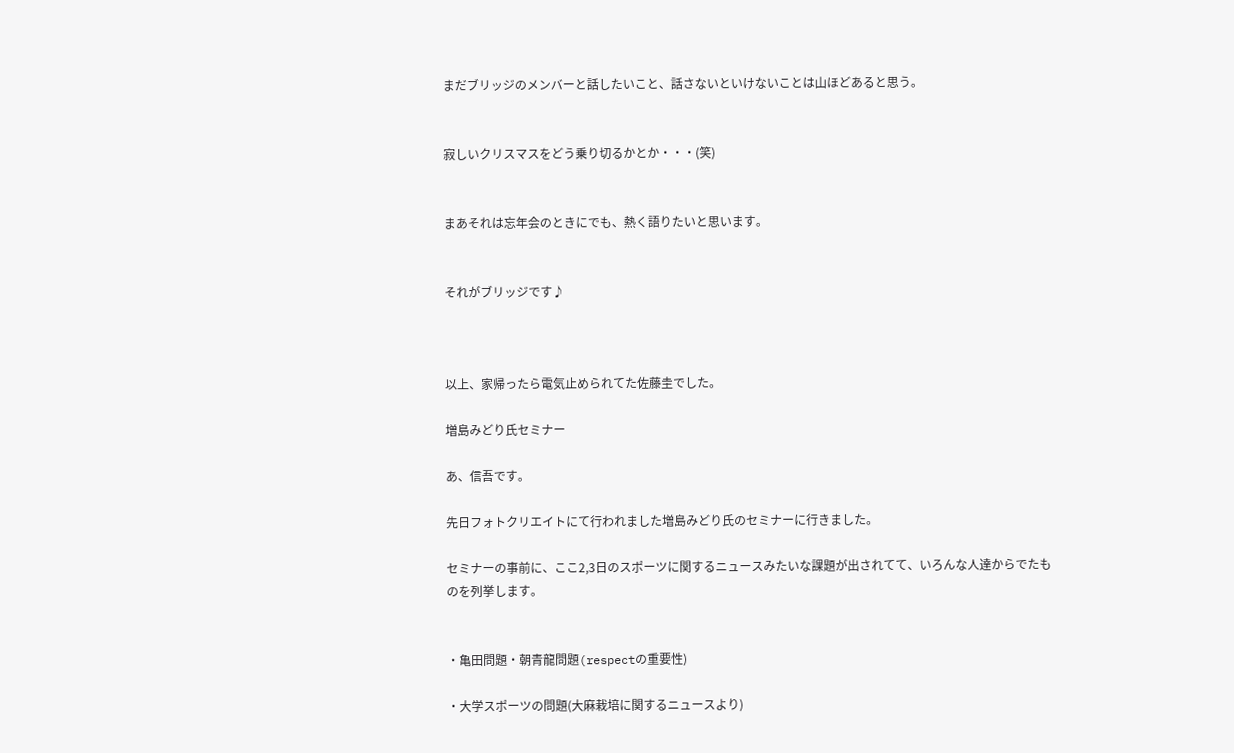まだブリッジのメンバーと話したいこと、話さないといけないことは山ほどあると思う。


寂しいクリスマスをどう乗り切るかとか・・・(笑)


まあそれは忘年会のときにでも、熱く語りたいと思います。


それがブリッジです♪



以上、家帰ったら電気止められてた佐藤圭でした。

増島みどり氏セミナー

あ、信吾です。

先日フォトクリエイトにて行われました増島みどり氏のセミナーに行きました。

セミナーの事前に、ここ2,3日のスポーツに関するニュースみたいな課題が出されてて、いろんな人達からでたものを列挙します。


・亀田問題・朝青龍問題(respectの重要性)

・大学スポーツの問題(大麻栽培に関するニュースより)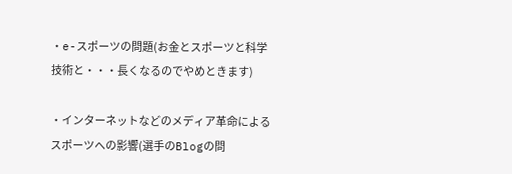・e-スポーツの問題(お金とスポーツと科学技術と・・・長くなるのでやめときます)

・インターネットなどのメディア革命によるスポーツへの影響(選手のBlogの問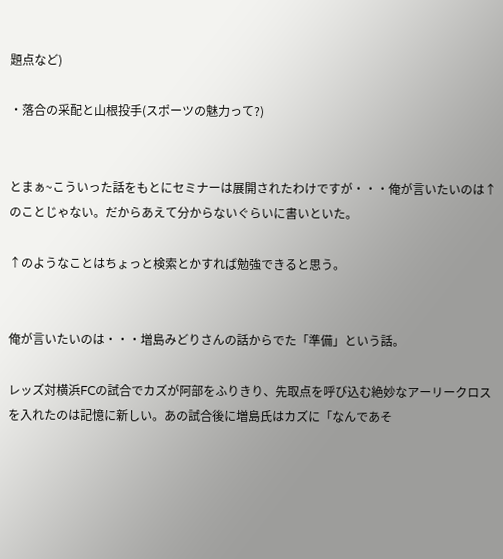題点など)

・落合の采配と山根投手(スポーツの魅力って?)


とまぁ~こういった話をもとにセミナーは展開されたわけですが・・・俺が言いたいのは↑のことじゃない。だからあえて分からないぐらいに書いといた。

↑のようなことはちょっと検索とかすれば勉強できると思う。


俺が言いたいのは・・・増島みどりさんの話からでた「準備」という話。

レッズ対横浜FCの試合でカズが阿部をふりきり、先取点を呼び込む絶妙なアーリークロスを入れたのは記憶に新しい。あの試合後に増島氏はカズに「なんであそ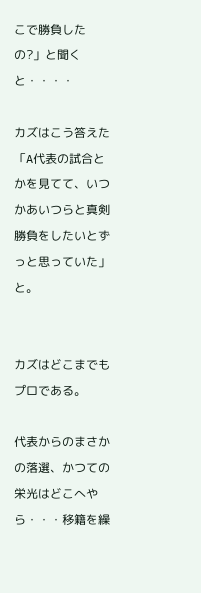こで勝負したの?」と聞くと・・・・

カズはこう答えた「A代表の試合とかを見てて、いつかあいつらと真剣勝負をしたいとずっと思っていた」と。


カズはどこまでもプロである。

代表からのまさかの落選、かつての栄光はどこへやら・・・移籍を繰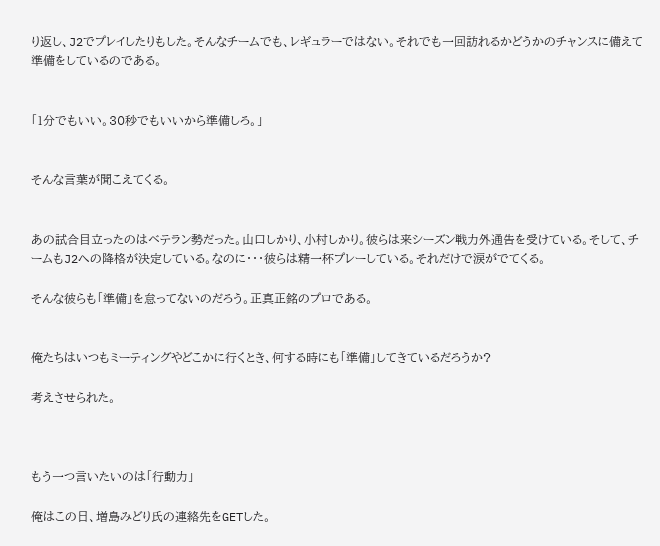り返し、J2でプレイしたりもした。そんなチームでも、レギュラーではない。それでも一回訪れるかどうかのチャンスに備えて準備をしているのである。


「1分でもいい。30秒でもいいから準備しろ。」


そんな言葉が聞こえてくる。


あの試合目立ったのはベテラン勢だった。山口しかり、小村しかり。彼らは来シーズン戦力外通告を受けている。そして、チームもJ2への降格が決定している。なのに・・・彼らは精一杯プレーしている。それだけで涙がでてくる。

そんな彼らも「準備」を怠ってないのだろう。正真正銘のプロである。


俺たちはいつもミーティングやどこかに行くとき、何する時にも「準備」してきているだろうか?

考えさせられた。



もう一つ言いたいのは「行動力」

俺はこの日、増島みどり氏の連絡先をGETした。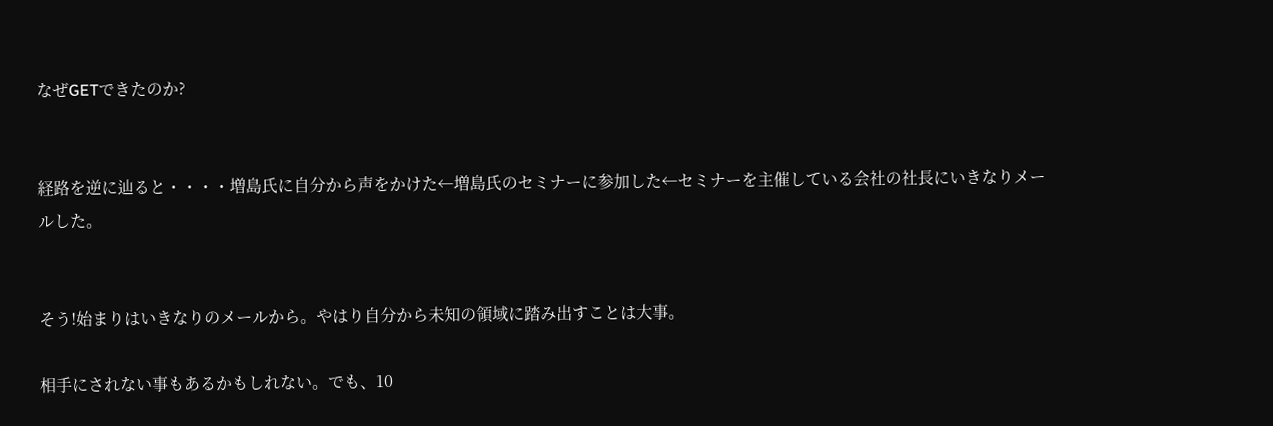なぜGETできたのか?


経路を逆に辿ると・・・・増島氏に自分から声をかけた←増島氏のセミナーに参加した←セミナーを主催している会社の社長にいきなりメールした。


そう!始まりはいきなりのメールから。やはり自分から未知の領域に踏み出すことは大事。

相手にされない事もあるかもしれない。でも、10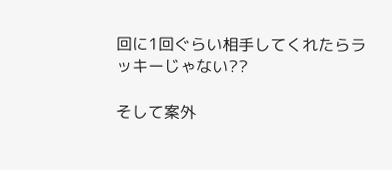回に1回ぐらい相手してくれたらラッキーじゃない??

そして案外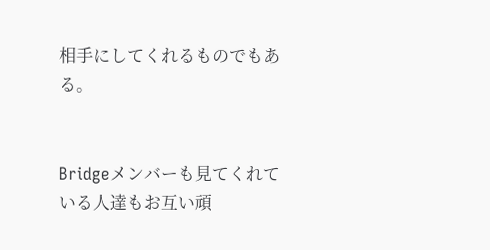相手にしてくれるものでもある。


Bridgeメンバーも見てくれている人達もお互い頑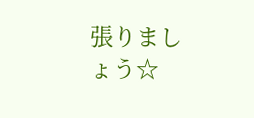張りましょう☆